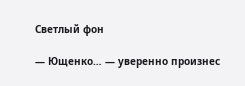Светлый фон

— Ющенко… — уверенно произнес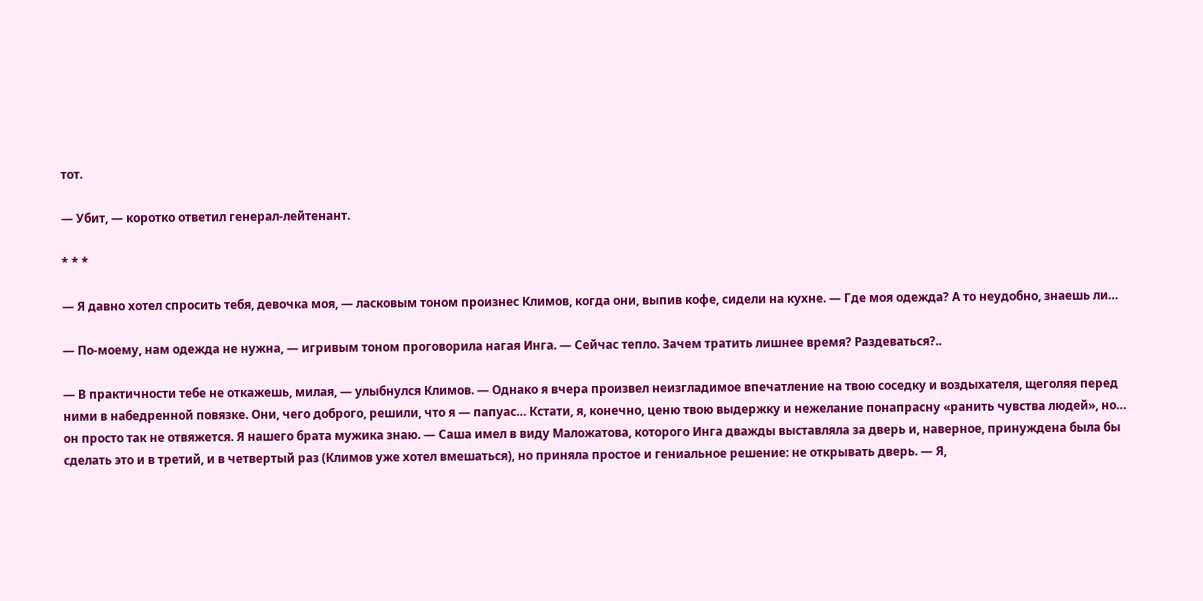тот.

— Убит, — коротко ответил генерал-лейтенант.

* * *

— Я давно хотел спросить тебя, девочка моя, — ласковым тоном произнес Климов, когда они, выпив кофе, сидели на кухне. — Где моя одежда? А то неудобно, знаешь ли…

— По-моему, нам одежда не нужна, — игривым тоном проговорила нагая Инга. — Сейчас тепло. Зачем тратить лишнее время? Раздеваться?..

— В практичности тебе не откажешь, милая, — улыбнулся Климов. — Однако я вчера произвел неизгладимое впечатление на твою соседку и воздыхателя, щеголяя перед ними в набедренной повязке. Они, чего доброго, решили, что я — папуас… Кстати, я, конечно, ценю твою выдержку и нежелание понапрасну «ранить чувства людей», но… он просто так не отвяжется. Я нашего брата мужика знаю. — Саша имел в виду Маложатова, которого Инга дважды выставляла за дверь и, наверное, принуждена была бы сделать это и в третий, и в четвертый раз (Климов уже хотел вмешаться), но приняла простое и гениальное решение: не открывать дверь. — Я,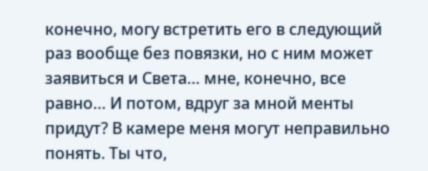конечно, могу встретить его в следующий раз вообще без повязки, но с ним может заявиться и Света… мне, конечно, все равно… И потом, вдруг за мной менты придут? В камере меня могут неправильно понять. Ты что,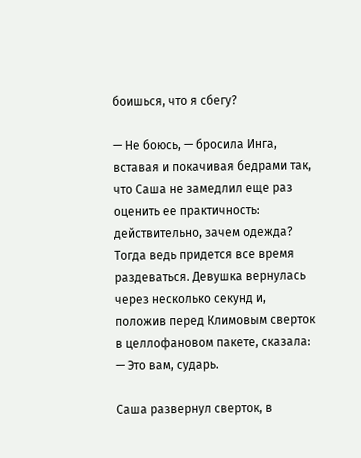боишься, что я сбегу?

— Не боюсь, — бросила Инга, вставая и покачивая бедрами так, что Саша не замедлил еще раз оценить ее практичность: действительно, зачем одежда? Тогда ведь придется все время раздеваться. Девушка вернулась через несколько секунд и, положив перед Климовым сверток в целлофановом пакете, сказала: — Это вам, сударь.

Саша развернул сверток, в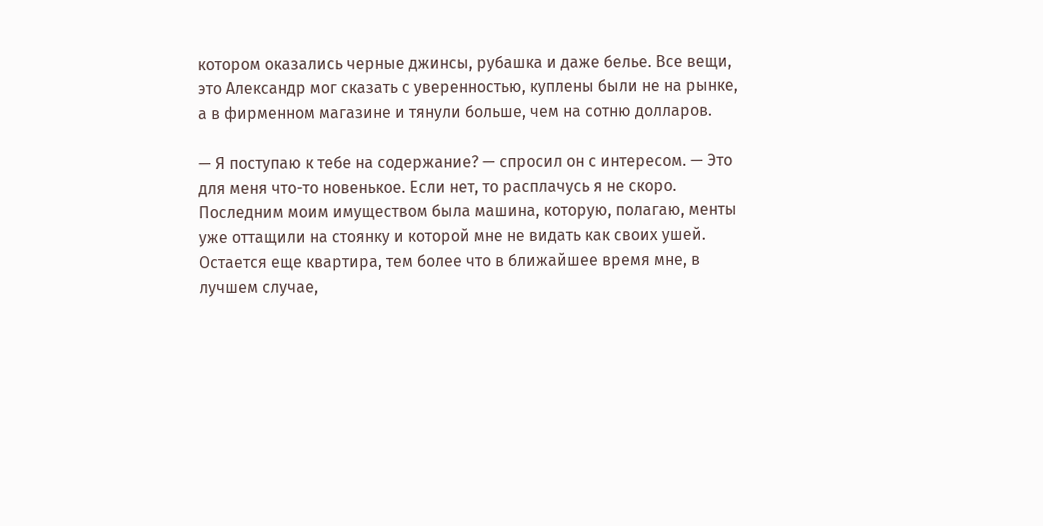котором оказались черные джинсы, рубашка и даже белье. Все вещи, это Александр мог сказать с уверенностью, куплены были не на рынке, а в фирменном магазине и тянули больше, чем на сотню долларов.

— Я поступаю к тебе на содержание? — спросил он с интересом. — Это для меня что-то новенькое. Если нет, то расплачусь я не скоро. Последним моим имуществом была машина, которую, полагаю, менты уже оттащили на стоянку и которой мне не видать как своих ушей. Остается еще квартира, тем более что в ближайшее время мне, в лучшем случае,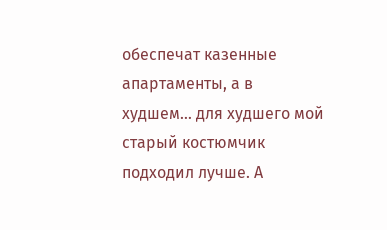обеспечат казенные апартаменты, а в худшем… для худшего мой старый костюмчик подходил лучше. А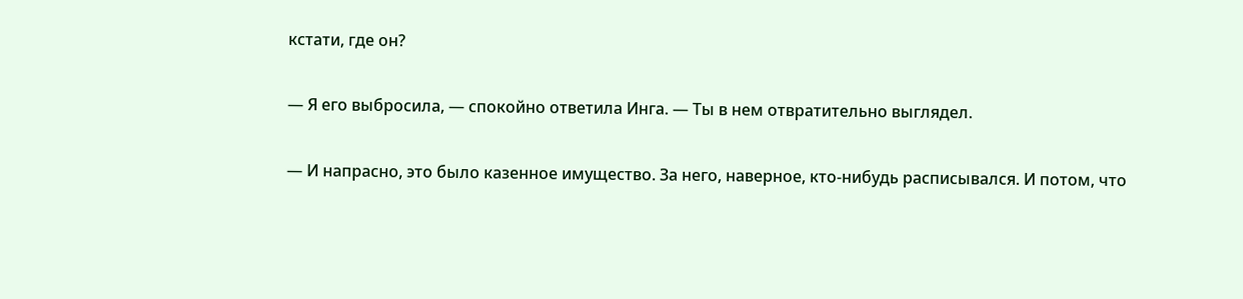кстати, где он?

— Я его выбросила, — спокойно ответила Инга. — Ты в нем отвратительно выглядел.

— И напрасно, это было казенное имущество. За него, наверное, кто-нибудь расписывался. И потом, что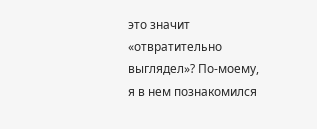это значит «отвратительно выглядел»? По-моему, я в нем познакомился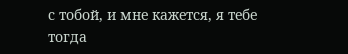с тобой, и мне кажется, я тебе тогда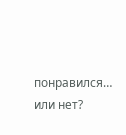понравился… или нет?